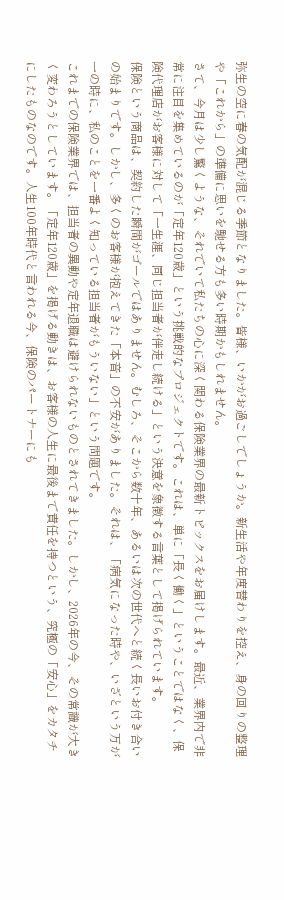弥生の空に春の気配が混じる季節となりました。皆様、いかがお過ごしでしょうか。新生活や年度替わりを控え、身の回りの整理や「これから」の準備に思いを馳せる方も多い時期かもしれません。
さて、今月は少し驚くような、それでいて私たちの心に深く関わる保険業界の最新トピックスをお届けします。最近、業界内で非常に注目を集めているのが「定年120歳」という挑戦的なプロジェクトです。これは、単に「長く働く」ということではなく、保険代理店がお客様に対して「一生涯、同じ担当者が伴走し続ける」という決意を象徴する言葉として掲げられています。
保険という商品は、契約した瞬間がゴールではありません。むしろ、そこから数十年、あるいは次の世代へと続く長いお付き合いの始まりです。しかし、多くのお客様が抱えてきた「本音」の不安がありました。それは、「病気になった時や、いざという万が一の時に、私のことを一番よく知っている担当者がもういない」という問題です。
これまでの保険業界では、担当者の異動や定年退職は避けられないものとされてきました。しかし、2026年の今、その常識が大きく変わろうとしています。「定年120歳」を掲げる動きは、お客様の人生に最後まで責任を持つという、究極の「安心」をカタチにしたものなのです。人生100年時代と言われる今、保険のパートナーにも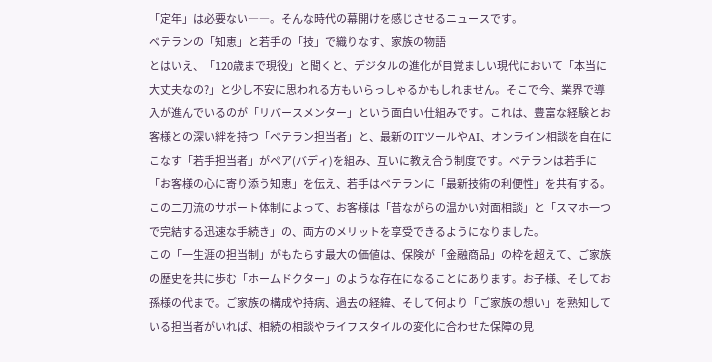「定年」は必要ない――。そんな時代の幕開けを感じさせるニュースです。
ベテランの「知恵」と若手の「技」で織りなす、家族の物語
とはいえ、「120歳まで現役」と聞くと、デジタルの進化が目覚ましい現代において「本当に大丈夫なの?」と少し不安に思われる方もいらっしゃるかもしれません。そこで今、業界で導入が進んでいるのが「リバースメンター」という面白い仕組みです。これは、豊富な経験とお客様との深い絆を持つ「ベテラン担当者」と、最新のITツールやAI、オンライン相談を自在にこなす「若手担当者」がペア(バディ)を組み、互いに教え合う制度です。ベテランは若手に「お客様の心に寄り添う知恵」を伝え、若手はベテランに「最新技術の利便性」を共有する。この二刀流のサポート体制によって、お客様は「昔ながらの温かい対面相談」と「スマホ一つで完結する迅速な手続き」の、両方のメリットを享受できるようになりました。
この「一生涯の担当制」がもたらす最大の価値は、保険が「金融商品」の枠を超えて、ご家族の歴史を共に歩む「ホームドクター」のような存在になることにあります。お子様、そしてお孫様の代まで。ご家族の構成や持病、過去の経緯、そして何より「ご家族の想い」を熟知している担当者がいれば、相続の相談やライフスタイルの変化に合わせた保障の見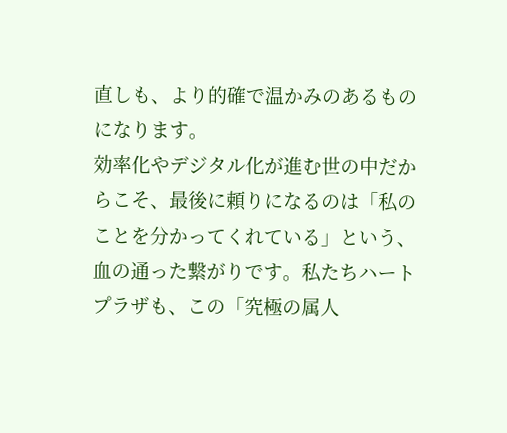直しも、より的確で温かみのあるものになります。
効率化やデジタル化が進む世の中だからこそ、最後に頼りになるのは「私のことを分かってくれている」という、血の通った繋がりです。私たちハートプラザも、この「究極の属人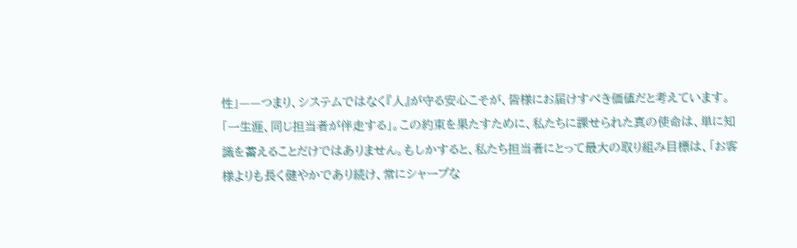性」——つまり、システムではなく『人』が守る安心こそが、皆様にお届けすべき価値だと考えています。
「一生涯、同じ担当者が伴走する」。この約束を果たすために、私たちに課せられた真の使命は、単に知識を蓄えることだけではありません。もしかすると、私たち担当者にとって最大の取り組み目標は、「お客様よりも長く健やかであり続け、常にシャープな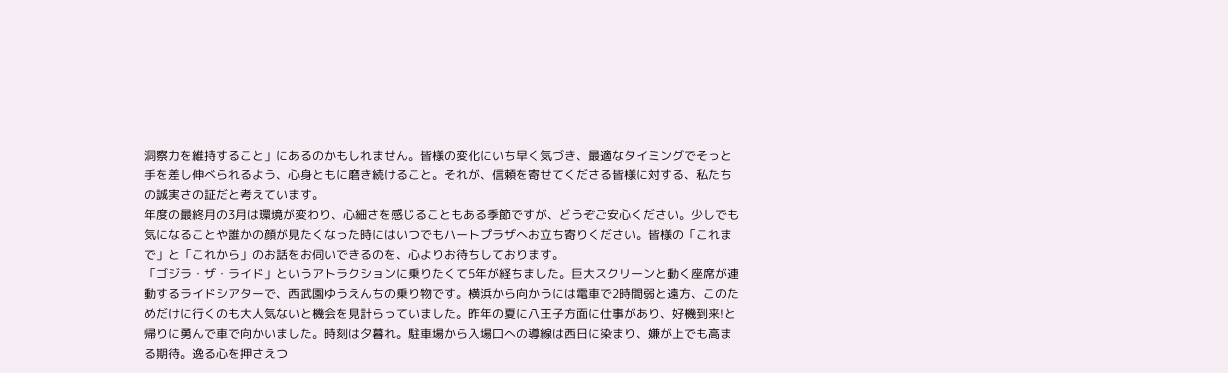洞察力を維持すること」にあるのかもしれません。皆様の変化にいち早く気づき、最適なタイミングでそっと手を差し伸べられるよう、心身ともに磨き続けること。それが、信頼を寄せてくださる皆様に対する、私たちの誠実さの証だと考えています。
年度の最終月の3月は環境が変わり、心細さを感じることもある季節ですが、どうぞご安心ください。少しでも気になることや誰かの顔が見たくなった時にはいつでもハートプラザへお立ち寄りください。皆様の「これまで」と「これから」のお話をお伺いできるのを、心よりお待ちしております。
「ゴジラ・ザ・ライド」というアトラクションに乗りたくて5年が経ちました。巨大スクリーンと動く座席が連動するライドシアターで、西武園ゆうえんちの乗り物です。横浜から向かうには電車で2時間弱と遠方、このためだけに行くのも大人気ないと機会を見計らっていました。昨年の夏に八王子方面に仕事があり、好機到来!と帰りに勇んで車で向かいました。時刻は夕暮れ。駐車場から入場口への導線は西日に染まり、嫌が上でも高まる期待。逸る心を押さえつ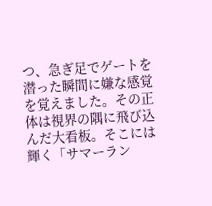つ、急ぎ足でゲートを潜った瞬間に嫌な感覚を覚えました。その正体は視界の隅に飛び込んだ大看板。そこには輝く「サマーラン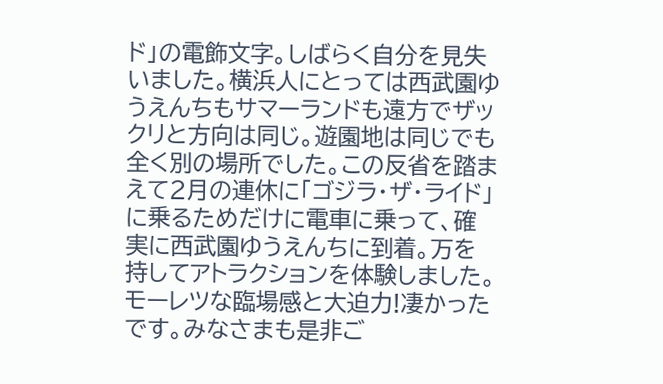ド」の電飾文字。しばらく自分を見失いました。横浜人にとっては西武園ゆうえんちもサマーランドも遠方でザックリと方向は同じ。遊園地は同じでも全く別の場所でした。この反省を踏まえて2月の連休に「ゴジラ・ザ・ライド」に乗るためだけに電車に乗って、確実に西武園ゆうえんちに到着。万を持してアトラクションを体験しました。モーレツな臨場感と大迫力!凄かったです。みなさまも是非ご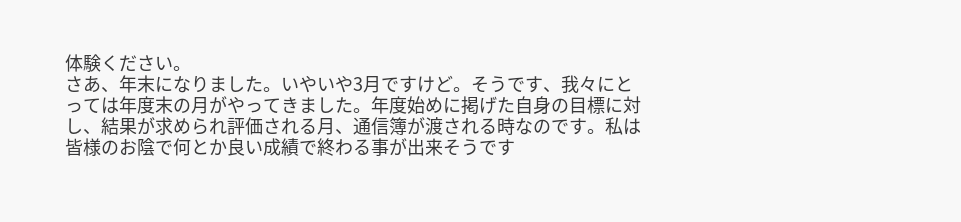体験ください。
さあ、年末になりました。いやいや3月ですけど。そうです、我々にとっては年度末の月がやってきました。年度始めに掲げた自身の目標に対し、結果が求められ評価される月、通信簿が渡される時なのです。私は皆様のお陰で何とか良い成績で終わる事が出来そうです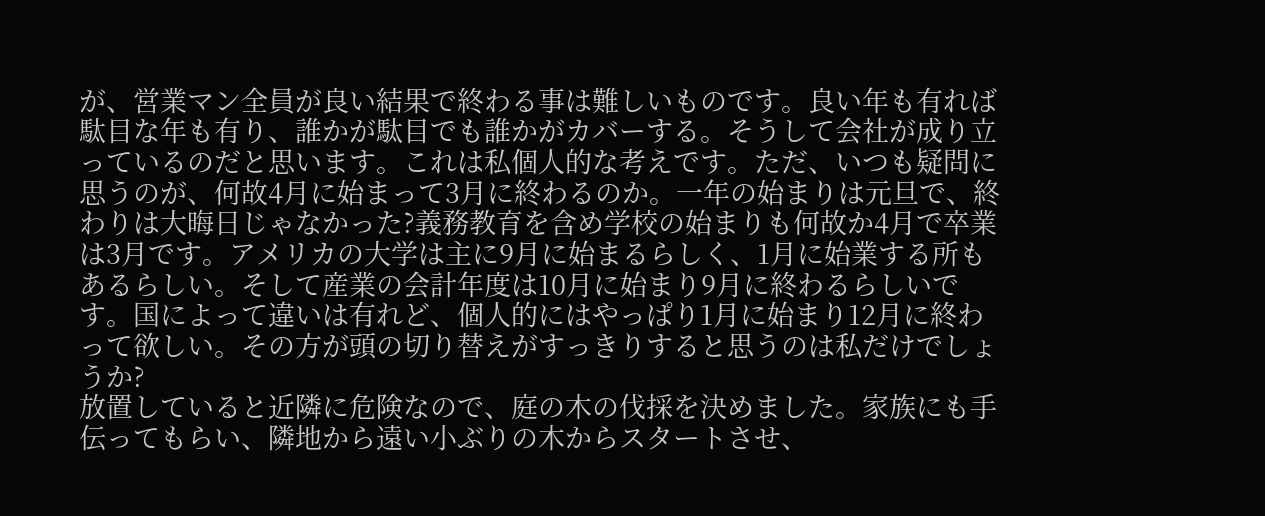が、営業マン全員が良い結果で終わる事は難しいものです。良い年も有れば駄目な年も有り、誰かが駄目でも誰かがカバーする。そうして会社が成り立っているのだと思います。これは私個人的な考えです。ただ、いつも疑問に思うのが、何故4月に始まって3月に終わるのか。一年の始まりは元旦で、終わりは大晦日じゃなかった?義務教育を含め学校の始まりも何故か4月で卒業は3月です。アメリカの大学は主に9月に始まるらしく、1月に始業する所もあるらしい。そして産業の会計年度は10月に始まり9月に終わるらしいです。国によって違いは有れど、個人的にはやっぱり1月に始まり12月に終わって欲しい。その方が頭の切り替えがすっきりすると思うのは私だけでしょうか?
放置していると近隣に危険なので、庭の木の伐採を決めました。家族にも手伝ってもらい、隣地から遠い小ぶりの木からスタートさせ、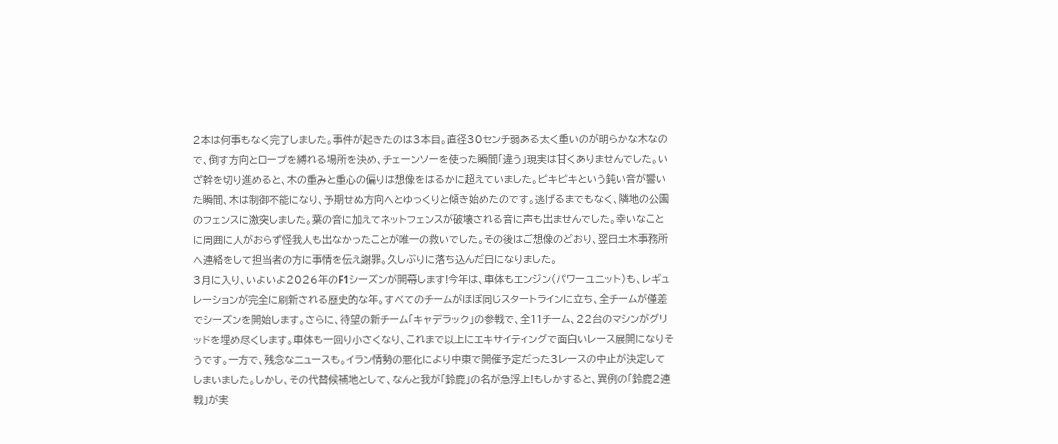2本は何事もなく完了しました。事件が起きたのは3本目。直径30センチ弱ある太く重いのが明らかな木なので、倒す方向とロープを縛れる場所を決め、チェーンソーを使った瞬間「違う」現実は甘くありませんでした。いざ幹を切り進めると、木の重みと重心の偏りは想像をはるかに超えていました。ピキピキという鈍い音が響いた瞬間、木は制御不能になり、予期せぬ方向へとゆっくりと傾き始めたのです。逃げるまでもなく、隣地の公園のフェンスに激突しました。葉の音に加えてネットフェンスが破壊される音に声も出ませんでした。幸いなことに周囲に人がおらず怪我人も出なかったことが唯一の救いでした。その後はご想像のどおり、翌日土木事務所へ連絡をして担当者の方に事情を伝え謝罪。久しぶりに落ち込んだ日になりました。
3月に入り、いよいよ2026年のF1シーズンが開幕します!今年は、車体もエンジン(パワーユニット)も、レギュレーションが完全に刷新される歴史的な年。すべてのチームがほぼ同じスタートラインに立ち、全チームが僅差でシーズンを開始します。さらに、待望の新チーム「キャデラック」の参戦で、全11チーム、22台のマシンがグリッドを埋め尽くします。車体も一回り小さくなり、これまで以上にエキサイティングで面白いレース展開になりそうです。一方で、残念なニュースも。イラン情勢の悪化により中東で開催予定だった3レースの中止が決定してしまいました。しかし、その代替候補地として、なんと我が「鈴鹿」の名が急浮上!もしかすると、異例の「鈴鹿2連戦」が実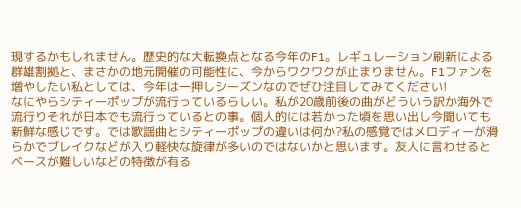現するかもしれません。歴史的な大転換点となる今年のF1。レギュレーション刷新による群雄割拠と、まさかの地元開催の可能性に、今からワクワクが止まりません。F1ファンを増やしたい私としては、今年は一押しシーズンなのでぜひ注目してみてください!
なにやらシティーポップが流行っているらしい。私が20歳前後の曲がどういう訳か海外で流行りそれが日本でも流行っているとの事。個人的には若かった頃を思い出し今聞いても新鮮な感じです。では歌謡曲とシティーポップの違いは何か?私の感覚ではメロディーが滑らかでブレイクなどが入り軽快な旋律が多いのではないかと思います。友人に言わせるとベースが難しいなどの特徴が有る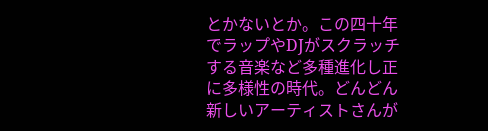とかないとか。この四十年でラップやDJがスクラッチする音楽など多種進化し正に多様性の時代。どんどん新しいアーティストさんが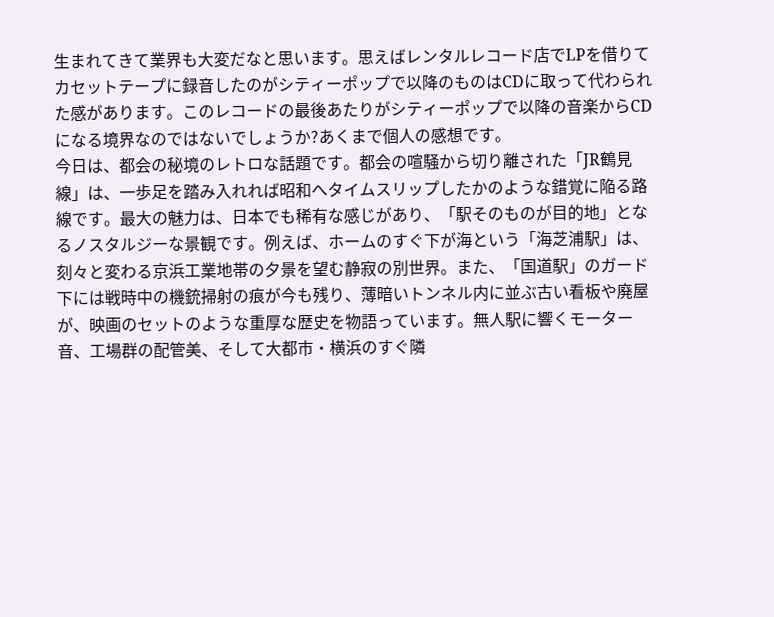生まれてきて業界も大変だなと思います。思えばレンタルレコード店でLPを借りてカセットテープに録音したのがシティーポップで以降のものはCDに取って代わられた感があります。このレコードの最後あたりがシティーポップで以降の音楽からCDになる境界なのではないでしょうか?あくまで個人の感想です。
今日は、都会の秘境のレトロな話題です。都会の喧騒から切り離された「JR鶴見線」は、一歩足を踏み入れれば昭和へタイムスリップしたかのような錯覚に陥る路線です。最大の魅力は、日本でも稀有な感じがあり、「駅そのものが目的地」となるノスタルジーな景観です。例えば、ホームのすぐ下が海という「海芝浦駅」は、刻々と変わる京浜工業地帯の夕景を望む静寂の別世界。また、「国道駅」のガード下には戦時中の機銃掃射の痕が今も残り、薄暗いトンネル内に並ぶ古い看板や廃屋が、映画のセットのような重厚な歴史を物語っています。無人駅に響くモーター音、工場群の配管美、そして大都市・横浜のすぐ隣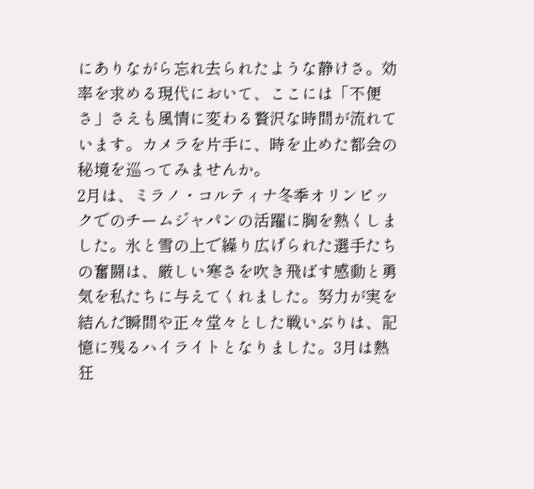にありながら忘れ去られたような静けさ。効率を求める現代において、ここには「不便さ」さえも風情に変わる贅沢な時間が流れています。カメラを片手に、時を止めた都会の秘境を巡ってみませんか。
2月は、ミラノ・コルティナ冬季オリンピックでのチームジャパンの活躍に胸を熱くしました。氷と雪の上で繰り広げられた選手たちの奮闘は、厳しい寒さを吹き飛ばす感動と勇気を私たちに与えてくれました。努力が実を結んだ瞬間や正々堂々とした戦いぶりは、記憶に残るハイライトとなりました。3月は熱狂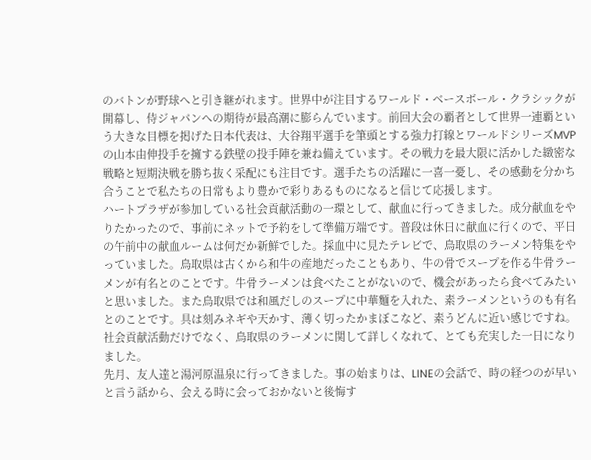のバトンが野球へと引き継がれます。世界中が注目するワールド・ベースボール・クラシックが開幕し、侍ジャパンへの期待が最高潮に膨らんでいます。前回大会の覇者として世界一連覇という大きな目標を掲げた日本代表は、大谷翔平選手を筆頭とする強力打線とワールドシリーズMVPの山本由伸投手を擁する鉄壁の投手陣を兼ね備えています。その戦力を最大限に活かした緻密な戦略と短期決戦を勝ち抜く采配にも注目です。選手たちの活躍に一喜一憂し、その感動を分かち合うことで私たちの日常もより豊かで彩りあるものになると信じて応援します。
ハートプラザが参加している社会貢献活動の一環として、献血に行ってきました。成分献血をやりたかったので、事前にネットで予約をして準備万端です。普段は休日に献血に行くので、平日の午前中の献血ルームは何だか新鮮でした。採血中に見たテレビで、鳥取県のラーメン特集をやっていました。鳥取県は古くから和牛の産地だったこともあり、牛の骨でスープを作る牛骨ラーメンが有名とのことです。牛骨ラーメンは食べたことがないので、機会があったら食べてみたいと思いました。また鳥取県では和風だしのスープに中華麵を入れた、素ラーメンというのも有名とのことです。具は刻みネギや天かす、薄く切ったかまぼこなど、素うどんに近い感じですね。社会貢献活動だけでなく、鳥取県のラーメンに関して詳しくなれて、とても充実した一日になりました。
先月、友人達と湯河原温泉に行ってきました。事の始まりは、LINEの会話で、時の経つのが早いと言う話から、会える時に会っておかないと後悔す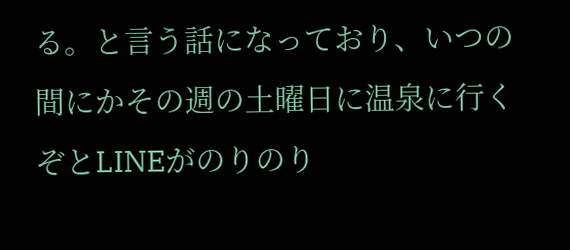る。と言う話になっており、いつの間にかその週の土曜日に温泉に行くぞとLINEがのりのり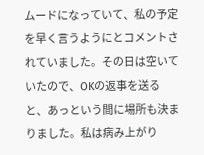ムードになっていて、私の予定を早く言うようにとコメントされていました。その日は空いていたので、OKの返事を送ると、あっという間に場所も決まりました。私は病み上がり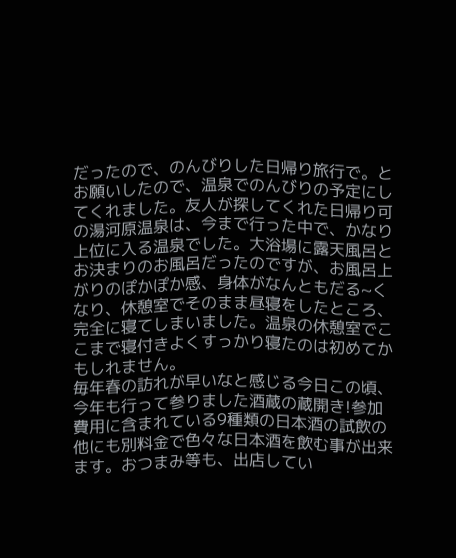だったので、のんびりした日帰り旅行で。とお願いしたので、温泉でのんびりの予定にしてくれました。友人が探してくれた日帰り可の湯河原温泉は、今まで行った中で、かなり上位に入る温泉でした。大浴場に露天風呂とお決まりのお風呂だったのですが、お風呂上がりのぽかぽか感、身体がなんともだる~くなり、休憩室でそのまま昼寝をしたところ、完全に寝てしまいました。温泉の休憩室でここまで寝付きよくすっかり寝たのは初めてかもしれません。
毎年春の訪れが早いなと感じる今日この頃、今年も行って参りました酒蔵の蔵開き!参加費用に含まれている9種類の日本酒の試飲の他にも別料金で色々な日本酒を飲む事が出来ます。おつまみ等も、出店してい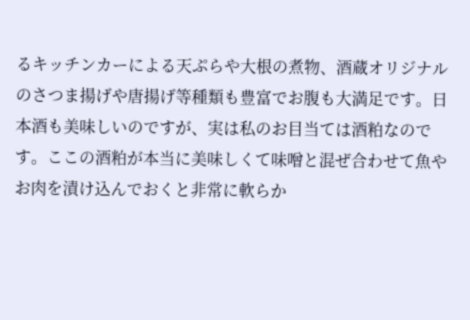るキッチンカーによる天ぷらや大根の煮物、酒蔵オリジナルのさつま揚げや唐揚げ等種類も豊富でお腹も大満足です。日本酒も美味しいのですが、実は私のお目当ては酒粕なのです。ここの酒粕が本当に美味しくて味噌と混ぜ合わせて魚やお肉を漬け込んでおくと非常に軟らか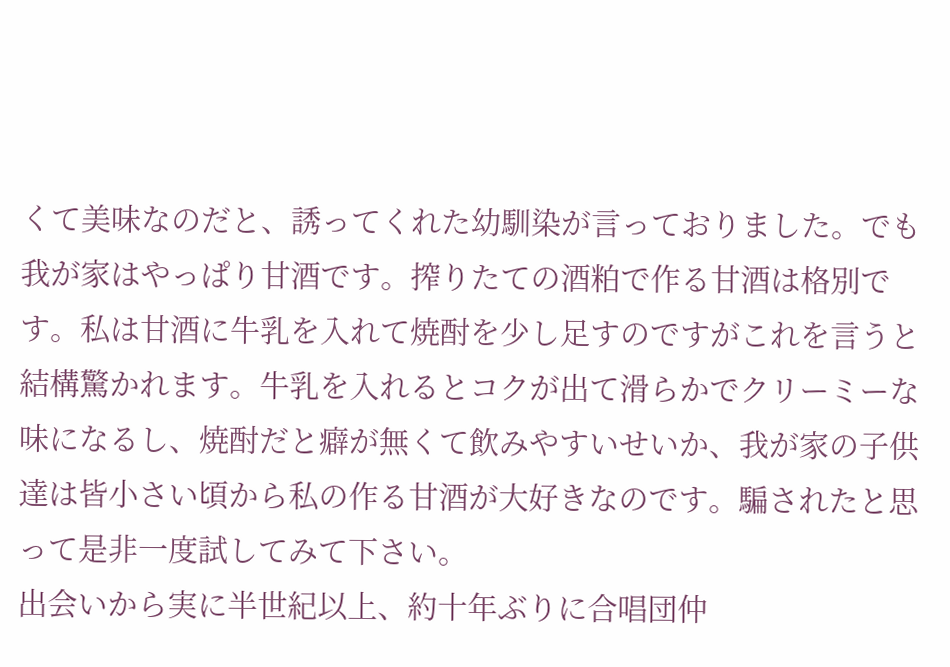くて美味なのだと、誘ってくれた幼馴染が言っておりました。でも我が家はやっぱり甘酒です。搾りたての酒粕で作る甘酒は格別です。私は甘酒に牛乳を入れて焼酎を少し足すのですがこれを言うと結構驚かれます。牛乳を入れるとコクが出て滑らかでクリーミーな味になるし、焼酎だと癖が無くて飲みやすいせいか、我が家の子供達は皆小さい頃から私の作る甘酒が大好きなのです。騙されたと思って是非一度試してみて下さい。
出会いから実に半世紀以上、約十年ぶりに合唱団仲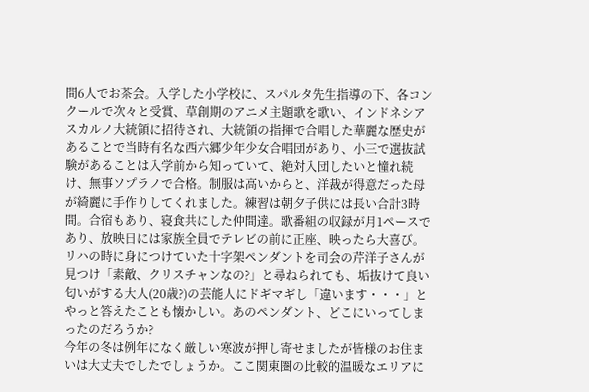間6人でお茶会。入学した小学校に、スパルタ先生指導の下、各コンクールで次々と受賞、草創期のアニメ主題歌を歌い、インドネシアスカルノ大統領に招待され、大統領の指揮で合唱した華麗な歴史があることで当時有名な西六郷少年少女合唱団があり、小三で選抜試験があることは入学前から知っていて、絶対入団したいと憧れ続け、無事ソプラノで合格。制服は高いからと、洋裁が得意だった母が綺麗に手作りしてくれました。練習は朝夕子供には長い合計3時間。合宿もあり、寝食共にした仲間達。歌番組の収録が月1ペースであり、放映日には家族全員でテレビの前に正座、映ったら大喜び。リハの時に身につけていた十字架ペンダントを司会の芹洋子さんが見つけ「素敵、クリスチャンなの?」と尋ねられても、垢抜けて良い匂いがする大人(20歳?)の芸能人にドギマギし「違います・・・」とやっと答えたことも懐かしい。あのペンダント、どこにいってしまったのだろうか?
今年の冬は例年になく厳しい寒波が押し寄せましたが皆様のお住まいは大丈夫でしたでしょうか。ここ関東圏の比較的温暖なエリアに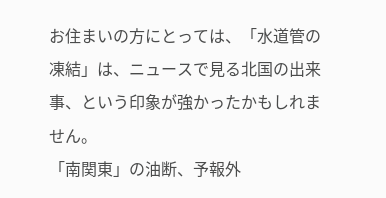お住まいの方にとっては、「水道管の凍結」は、ニュースで見る北国の出来事、という印象が強かったかもしれません。
「南関東」の油断、予報外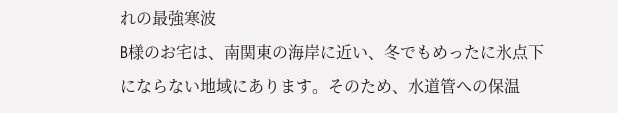れの最強寒波
B様のお宅は、南関東の海岸に近い、冬でもめったに氷点下にならない地域にあります。そのため、水道管への保温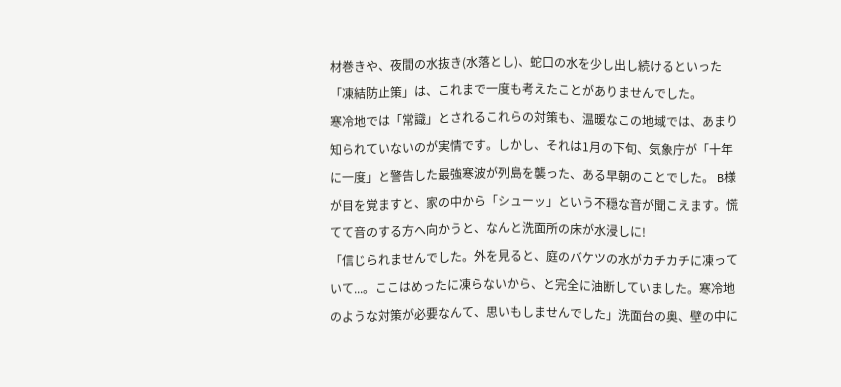材巻きや、夜間の水抜き(水落とし)、蛇口の水を少し出し続けるといった「凍結防止策」は、これまで一度も考えたことがありませんでした。
寒冷地では「常識」とされるこれらの対策も、温暖なこの地域では、あまり知られていないのが実情です。しかし、それは1月の下旬、気象庁が「十年に一度」と警告した最強寒波が列島を襲った、ある早朝のことでした。 B様が目を覚ますと、家の中から「シューッ」という不穏な音が聞こえます。慌てて音のする方へ向かうと、なんと洗面所の床が水浸しに!
「信じられませんでした。外を見ると、庭のバケツの水がカチカチに凍っていて...。ここはめったに凍らないから、と完全に油断していました。寒冷地のような対策が必要なんて、思いもしませんでした」洗面台の奥、壁の中に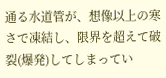通る水道管が、想像以上の寒さで凍結し、限界を超えて破裂(爆発)してしまってい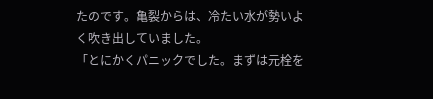たのです。亀裂からは、冷たい水が勢いよく吹き出していました。
「とにかくパニックでした。まずは元栓を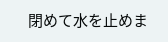閉めて水を止めま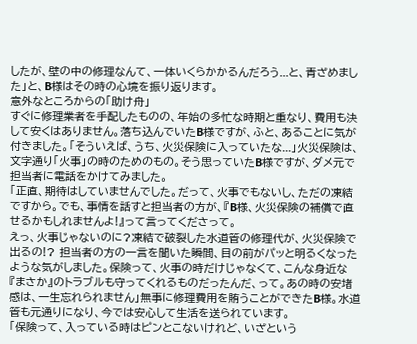したが、壁の中の修理なんて、一体いくらかかるんだろう...と、青ざめました」と、B様はその時の心境を振り返ります。
意外なところからの「助け舟」
すぐに修理業者を手配したものの、年始の多忙な時期と重なり、費用も決して安くはありません。落ち込んでいたB様ですが、ふと、あることに気が付きました。「そういえば、うち、火災保険に入っていたな...」火災保険は、文字通り「火事」の時のためのもの。そう思っていたB様ですが、ダメ元で担当者に電話をかけてみました。
「正直、期待はしていませんでした。だって、火事でもないし、ただの凍結ですから。でも、事情を話すと担当者の方が、『B様、火災保険の補償で直せるかもしれませんよ!』って言ってくださって。
えっ、火事じゃないのに?凍結で破裂した水道管の修理代が、火災保険で出るの!? 担当者の方の一言を聞いた瞬間、目の前がパッと明るくなったような気がしました。保険って、火事の時だけじゃなくて、こんな身近な『まさか』のトラブルも守ってくれるものだったんだ、って。あの時の安堵感は、一生忘れられません」無事に修理費用を賄うことができたB様。水道管も元通りになり、今では安心して生活を送られています。
「保険って、入っている時はピンとこないけれど、いざという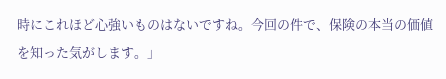時にこれほど心強いものはないですね。今回の件で、保険の本当の価値を知った気がします。」